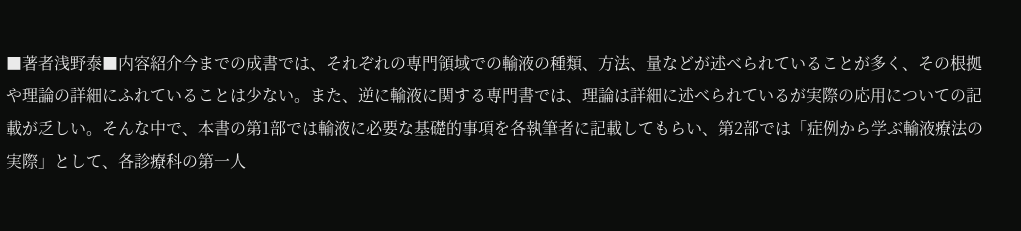■著者浅野泰■内容紹介今までの成書では、それぞれの専門領域での輸液の種類、方法、量などが述べられていることが多く、その根拠や理論の詳細にふれていることは少ない。また、逆に輸液に関する専門書では、理論は詳細に述べられているが実際の応用についての記載が乏しい。そんな中で、本書の第1部では輸液に必要な基礎的事項を各執筆者に記載してもらい、第2部では「症例から学ぶ輸液療法の実際」として、各診療科の第一人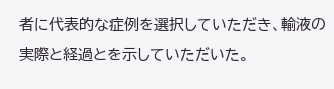者に代表的な症例を選択していただき、輸液の実際と経過とを示していただいた。